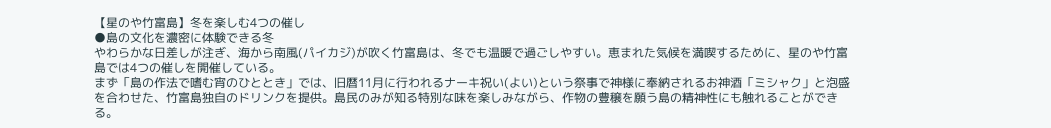【星のや竹富島】冬を楽しむ4つの催し
●島の文化を濃密に体験できる冬
やわらかな日差しが注ぎ、海から南風(パイカジ)が吹く竹富島は、冬でも温暖で過ごしやすい。恵まれた気候を満喫するために、星のや竹富島では4つの催しを開催している。
まず「島の作法で嗜む宵のひととき」では、旧暦11月に行われるナーキ祝い(よい)という祭事で神様に奉納されるお神酒「ミシャク」と泡盛を合わせた、竹富島独自のドリンクを提供。島民のみが知る特別な味を楽しみながら、作物の豊穣を願う島の精神性にも触れることができる。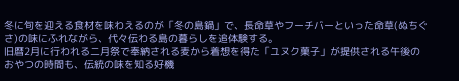冬に旬を迎える食材を味わえるのが「冬の島鍋」で、長命草やフーチバーといった命草(ぬちぐさ)の味にふれながら、代々伝わる島の暮らしを追体験する。
旧暦2月に行われる二月祭で奉納される麦から着想を得た「ユヌク菓子」が提供される午後のおやつの時間も、伝統の味を知る好機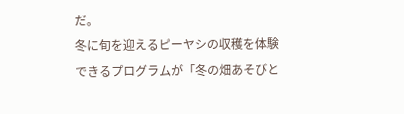だ。
冬に旬を迎えるピーヤシの収穫を体験できるプログラムが「冬の畑あそびと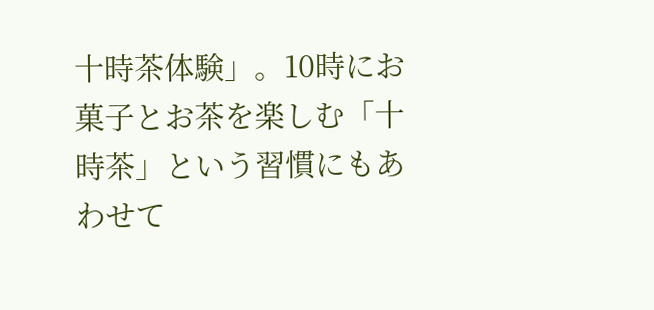十時茶体験」。10時にお菓子とお茶を楽しむ「十時茶」という習慣にもあわせて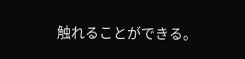触れることができる。